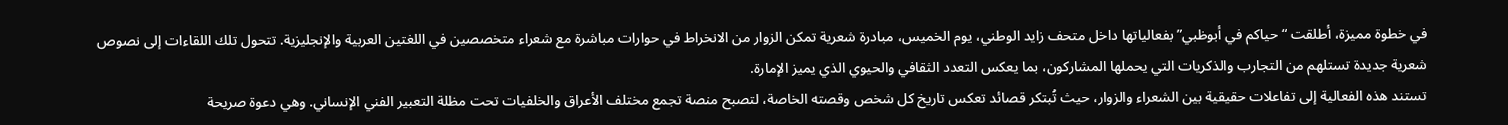في خطوة مميزة، أطلقت “حياكم في أبوظبي” بفعالياتها داخل متحف زايد الوطني، يوم الخميس، مبادرة شعرية تمكن الزوار من الانخراط في حوارات مباشرة مع شعراء متخصصين في اللغتين العربية والإنجليزية. تتحول تلك اللقاءات إلى نصوص شعرية جديدة تستلهم من التجارب والذكريات التي يحملها المشاركون، بما يعكس التعدد الثقافي والحيوي الذي يميز الإمارة.
تستند هذه الفعالية إلى تفاعلات حقيقية بين الشعراء والزوار، حيث تُبتكر قصائد تعكس تاريخ كل شخص وقصته الخاصة، لتصبح منصة تجمع مختلف الأعراق والخلفيات تحت مظلة التعبير الفني الإنساني. وهي دعوة صريحة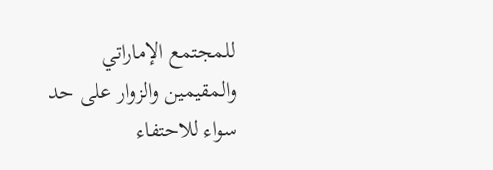للمجتمع الإماراتي والمقيمين والزوار على حد سواء للاحتفاء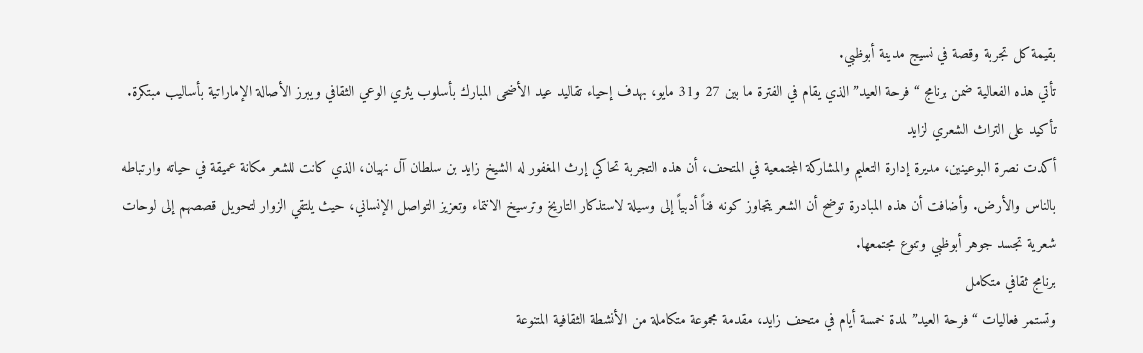بقيمة كل تجربة وقصة في نسيج مدينة أبوظبي.
تأتي هذه الفعالية ضمن برنامج “فرحة العيد” الذي يقام في الفترة ما بين 27 و31 مايو، بهدف إحياء تقاليد عيد الأضحى المبارك بأسلوب يثري الوعي الثقافي ويبرز الأصالة الإماراتية بأساليب مبتكرة.
تأكيد على التراث الشعري لزايد
أكدت نصرة البوعينين، مديرة إدارة التعليم والمشاركة المجتمعية في المتحف، أن هذه التجربة تحاكي إرث المغفور له الشيخ زايد بن سلطان آل نهيان، الذي كانت للشعر مكانة عميقة في حياته وارتباطه بالناس والأرض. وأضافت أن هذه المبادرة توضح أن الشعر يتجاوز كونه فناً أدبياً إلى وسيلة لاستذكار التاريخ وترسيخ الانتماء وتعزيز التواصل الإنساني، حيث يلتقي الزوار لتحويل قصصهم إلى لوحات شعرية تجسد جوهر أبوظبي وتنوع مجتمعها.
برنامج ثقافي متكامل
وتستمر فعاليات “فرحة العيد” لمدة خمسة أيام في متحف زايد، مقدمة مجموعة متكاملة من الأنشطة الثقافية المتنوعة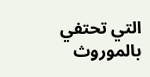التي تحتفي بالموروث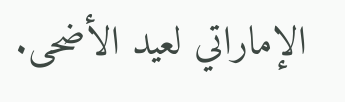الإماراتي لعيد الأضحى.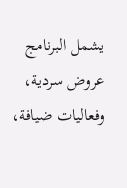يشمل البرنامج عروض سردية، وفعاليات ضيافة،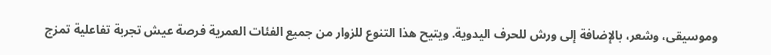وموسيقى، وشعر، بالإضافة إلى ورش للحرف اليدوية. ويتيح هذا التنوع للزوار من جميع الفئات العمرية فرصة عيش تجربة تفاعلية تمزج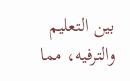بين التعليم والترفيه، مما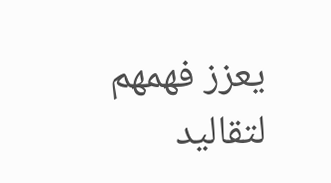يعزز فهمهم لتقاليد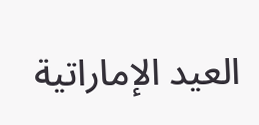العيد الإماراتية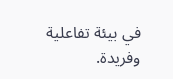في بيئة تفاعلية وفريدة.